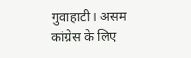गुवाहाटी। असम कांग्रेस के लिए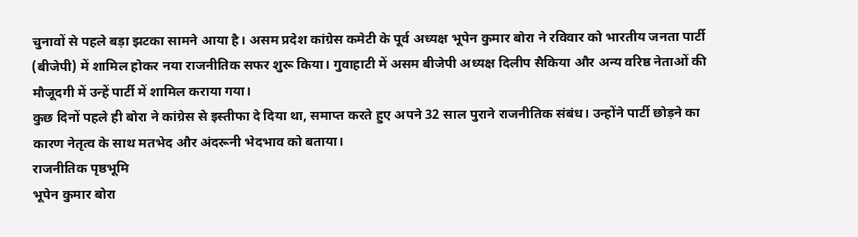चुनावों से पहले बड़ा झटका सामने आया है। असम प्रदेश कांग्रेस कमेटी के पूर्व अध्यक्ष भूपेन कुमार बोरा ने रविवार को भारतीय जनता पार्टी (बीजेपी) में शामिल होकर नया राजनीतिक सफर शुरू किया। गुवाहाटी में असम बीजेपी अध्यक्ष दिलीप सैकिया और अन्य वरिष्ठ नेताओं की मौजूदगी में उन्हें पार्टी में शामिल कराया गया।
कुछ दिनों पहले ही बोरा ने कांग्रेस से इस्तीफा दे दिया था, समाप्त करते हुए अपने 32 साल पुराने राजनीतिक संबंध। उन्होंने पार्टी छोड़ने का कारण नेतृत्व के साथ मतभेद और अंदरूनी भेदभाव को बताया।
राजनीतिक पृष्ठभूमि
भूपेन कुमार बोरा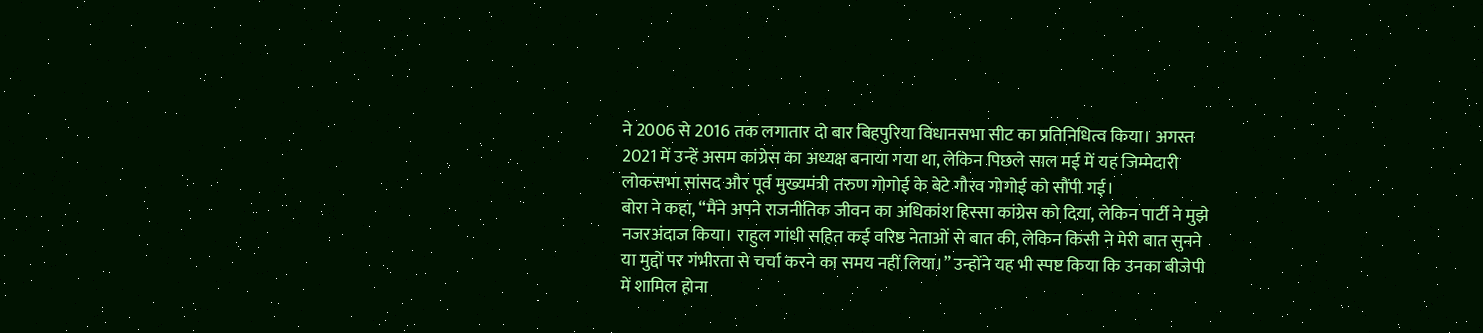ने 2006 से 2016 तक लगातार दो बार बिहपुरिया विधानसभा सीट का प्रतिनिधित्व किया। अगस्त 2021 में उन्हें असम कांग्रेस का अध्यक्ष बनाया गया था, लेकिन पिछले साल मई में यह जिम्मेदारी लोकसभा सांसद और पूर्व मुख्यमंत्री तरुण गोगोई के बेटे गौरव गोगोई को सौंपी गई।
बोरा ने कहा, “मैंने अपने राजनीतिक जीवन का अधिकांश हिस्सा कांग्रेस को दिया, लेकिन पार्टी ने मुझे नजरअंदाज किया। राहुल गांधी सहित कई वरिष्ठ नेताओं से बात की, लेकिन किसी ने मेरी बात सुनने या मुद्दों पर गंभीरता से चर्चा करने का समय नहीं लिया।” उन्होंने यह भी स्पष्ट किया कि उनका बीजेपी में शामिल होना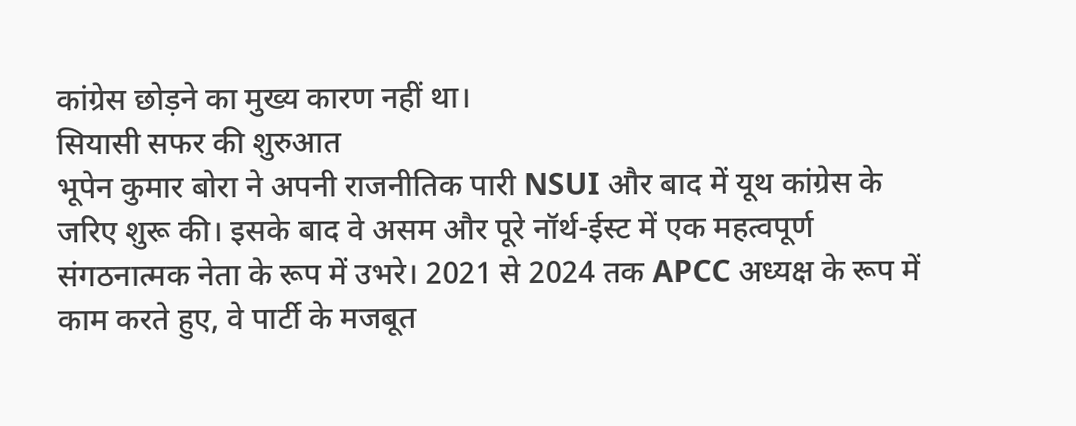कांग्रेस छोड़ने का मुख्य कारण नहीं था।
सियासी सफर की शुरुआत
भूपेन कुमार बोरा ने अपनी राजनीतिक पारी NSUI और बाद में यूथ कांग्रेस के जरिए शुरू की। इसके बाद वे असम और पूरे नॉर्थ-ईस्ट में एक महत्वपूर्ण संगठनात्मक नेता के रूप में उभरे। 2021 से 2024 तक APCC अध्यक्ष के रूप में काम करते हुए, वे पार्टी के मजबूत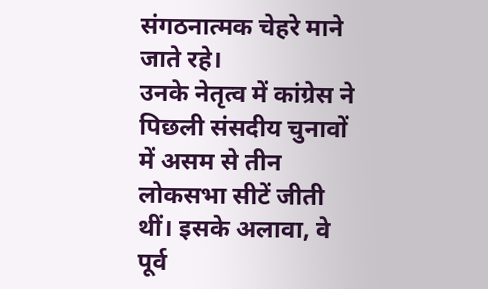संगठनात्मक चेहरे माने जाते रहे।
उनके नेतृत्व में कांग्रेस ने पिछली संसदीय चुनावों में असम से तीन लोकसभा सीटें जीती थीं। इसके अलावा, वे पूर्व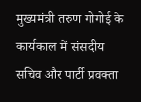मुख्यमंत्री तरुण गोगोई के कार्यकाल में संसदीय सचिव और पार्टी प्रवक्ता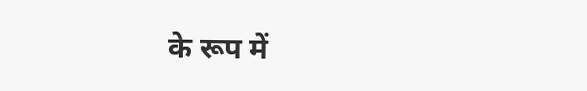के रूप में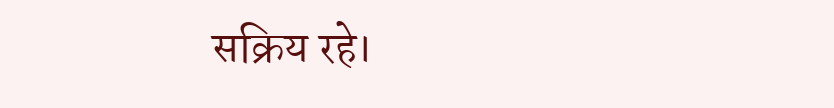सक्रिय रहे।